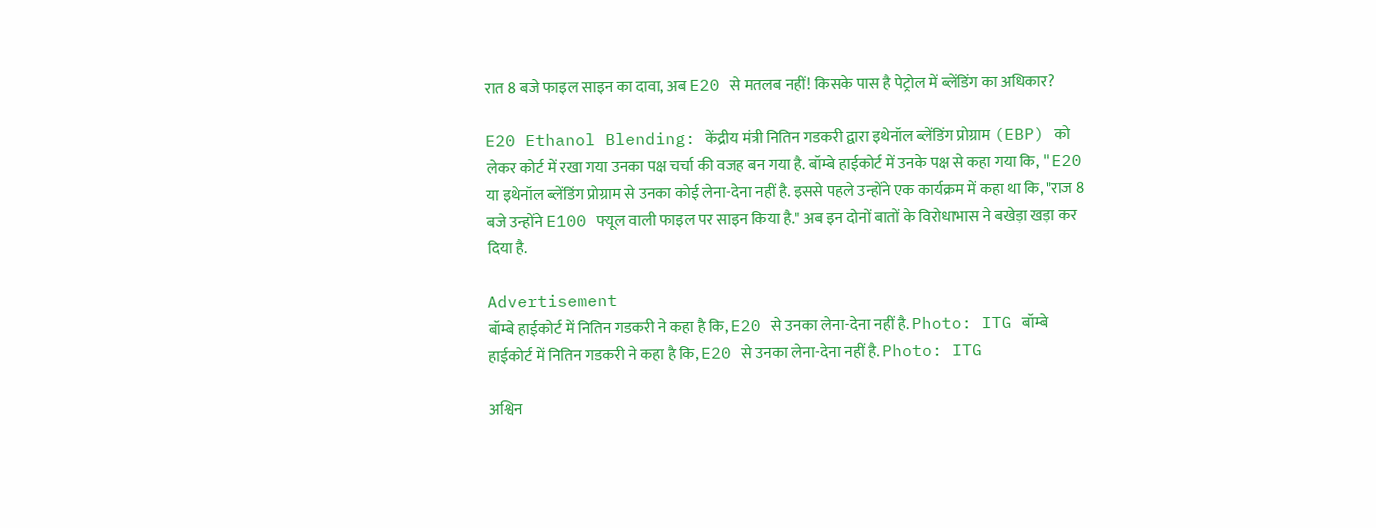रात 8 बजे फाइल साइन का दावा, अब E20 से मतलब नहीं! किसके पास है पेट्रोल में ब्लेंडिंग का अधिकार?

E20 Ethanol Blending: केंद्रीय मंत्री नितिन गडकरी द्वारा इथेनॉल ब्लेंडिंग प्रोग्राम (EBP) को लेकर कोर्ट में रखा गया उनका पक्ष चर्चा की वजह बन गया है. बॉम्बे हाईकोर्ट में उनके पक्ष से कहा गया कि, "E20 या इथेनॉल ब्लेंडिंग प्रोग्राम से उनका कोई लेना-देना नहीं है. इससे पहले उन्होंने एक कार्यक्रम में कहा था कि, "राज 8 बजे उन्होंने E100 फ्यूल वाली फाइल पर साइन किया है." अब इन दोनों बातों के विरोधाभास ने बखेड़ा खड़ा कर दिया है.

Advertisement
बॉम्बे हाईकोर्ट में नितिन गडकरी ने कहा है कि, E20 से उनका लेना-देना नहीं है. Photo: ITG बॉम्बे हाईकोर्ट में नितिन गडकरी ने कहा है कि, E20 से उनका लेना-देना नहीं है. Photo: ITG

अश्विन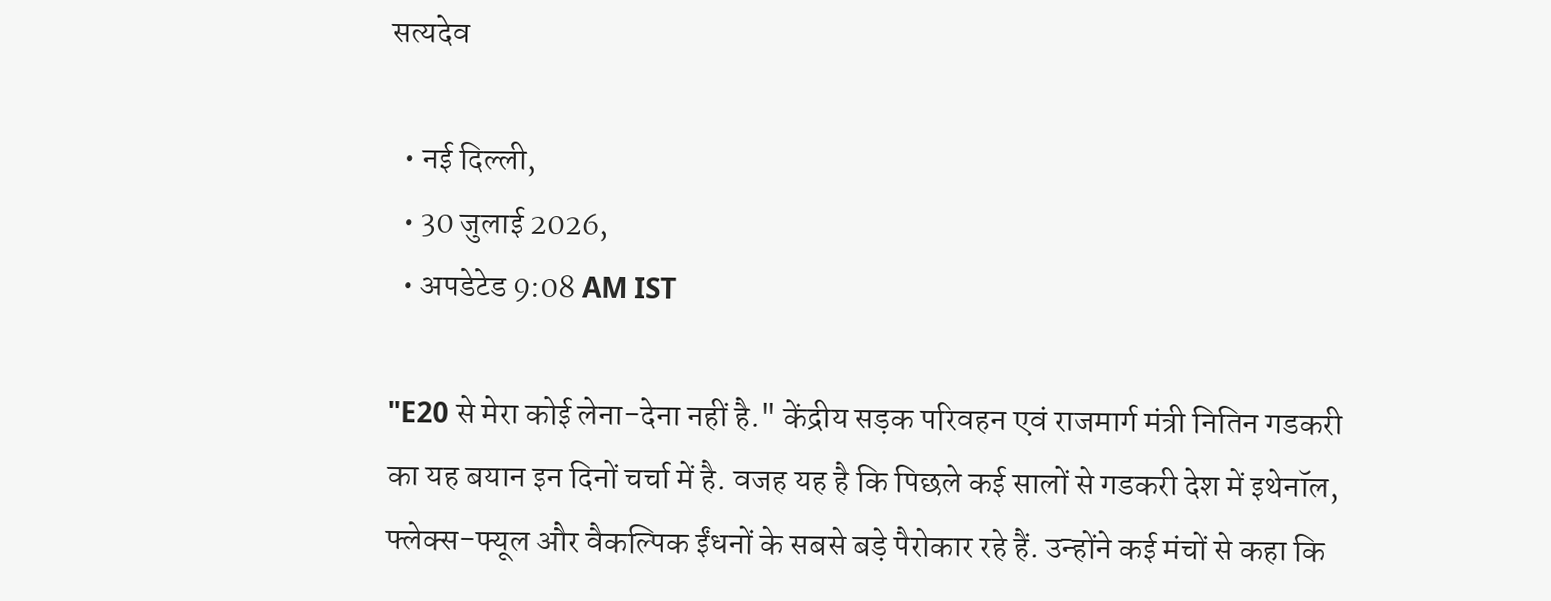सत्यदेव

  • नई दिल्ली,
  • 30 जुलाई 2026,
  • अपडेटेड 9:08 AM IST

"E20 से मेरा कोई लेना-देना नहीं है." केंद्रीय सड़क परिवहन एवं राजमार्ग मंत्री नितिन गडकरी का यह बयान इन दिनों चर्चा में है. वजह यह है कि पिछले कई सालों से गडकरी देश में इथेनॉल, फ्लेक्स-फ्यूल और वैकल्पिक ईंधनों के सबसे बड़े पैरोकार रहे हैं. उन्होंने कई मंचों से कहा कि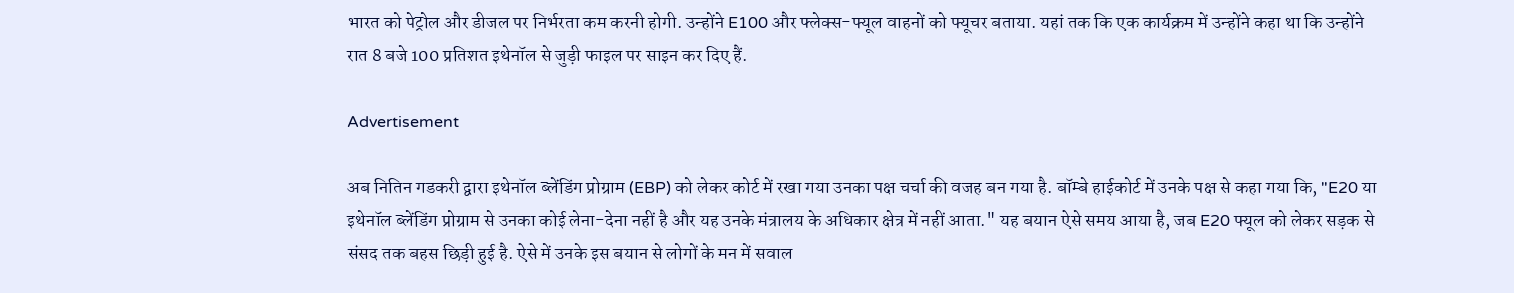भारत को पेट्रोल और डीजल पर निर्भरता कम करनी होगी. उन्होंने E100 और फ्लेक्स-फ्यूल वाहनों को फ्यूचर बताया. यहां तक कि एक कार्यक्रम में उन्होंने कहा था कि उन्होंने रात 8 बजे 100 प्रतिशत इथेनॉल से जुड़ी फाइल पर साइन कर दिए हैं.

Advertisement

अब नितिन गडकरी द्वारा इथेनॉल ब्लेंडिंग प्रोग्राम (EBP) को लेकर कोर्ट में रखा गया उनका पक्ष चर्चा की वजह बन गया है. बॉम्बे हाईकोर्ट में उनके पक्ष से कहा गया कि, "E20 या इथेनॉल ब्लेंडिंग प्रोग्राम से उनका कोई लेना-देना नहीं है और यह उनके मंत्रालय के अधिकार क्षेत्र में नहीं आता." यह बयान ऐसे समय आया है, जब E20 फ्यूल को लेकर सड़क से संसद तक बहस छिड़ी हुई है. ऐसे में उनके इस बयान से लोगों के मन में सवाल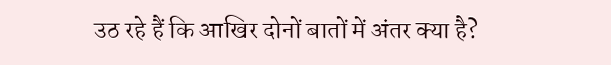उठ रहे हैं कि आखिर दोनों बातों में अंतर क्या है?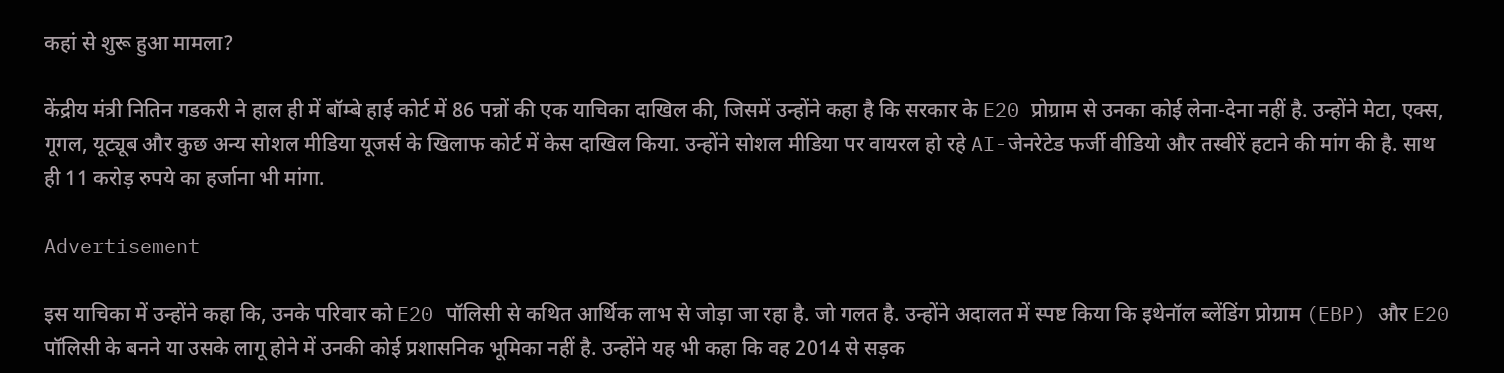कहां से शुरू हुआ मामला?

केंद्रीय मंत्री नितिन गडकरी ने हाल ही में बॉम्बे हाई कोर्ट में 86 पन्नों की एक याचिका दाखिल की, जिसमें उन्होंने कहा है कि सरकार के E20 प्रोग्राम से उनका कोई लेना-देना नहीं है. उन्होंने मेटा, एक्स, गूगल, यूट्यूब और कुछ अन्य सोशल मीडिया यूजर्स के खिलाफ कोर्ट में केस दाखिल किया. उन्होंने सोशल मीडिया पर वायरल हो रहे AI-जेनरेटेड फर्जी वीडियो और तस्वीरें हटाने की मांग की है. साथ ही 11 करोड़ रुपये का हर्जाना भी मांगा.

Advertisement

इस याचिका में उन्होंने कहा कि, उनके परिवार को E20 पॉलिसी से कथित आर्थिक लाभ से जोड़ा जा रहा है. जो गलत है. उन्होंने अदालत में स्पष्ट किया कि इथेनॉल ब्लेंडिंग प्रोग्राम (EBP) और E20 पॉलिसी के बनने या उसके लागू होने में उनकी कोई प्रशासनिक भूमिका नहीं है. उन्होंने यह भी कहा कि वह 2014 से सड़क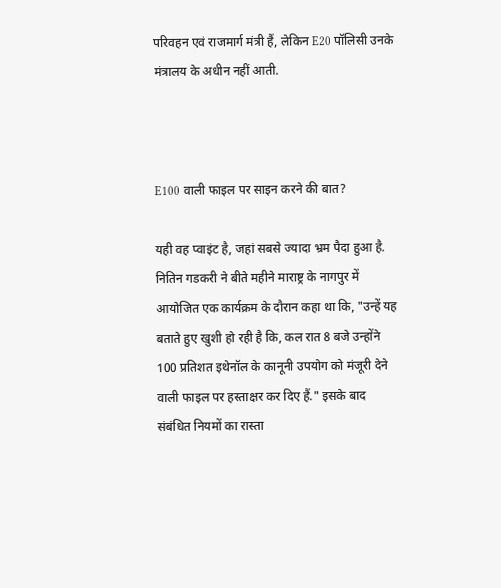परिवहन एवं राजमार्ग मंत्री हैं, लेकिन E20 पॉलिसी उनके मंत्रालय के अधीन नहीं आती.



E100 वाली फाइल पर साइन करने की बात?

यही वह प्वाइंट है, जहां सबसे ज्यादा भ्रम पैदा हुआ है. नितिन गडकरी ने बीते महीने माराष्ट्र के नागपुर में आयोजित एक कार्यक्रम के दौरान कहा था कि, "उन्हें यह बताते हुए खुशी हो रही है कि, कल रात 8 बजे उन्होंने 100 प्रतिशत इथेनॉल के कानूनी उपयोग को मंजूरी देने वाली फाइल पर हस्ताक्षर कर दिए हैं." इसके बाद संबंधित नियमों का रास्ता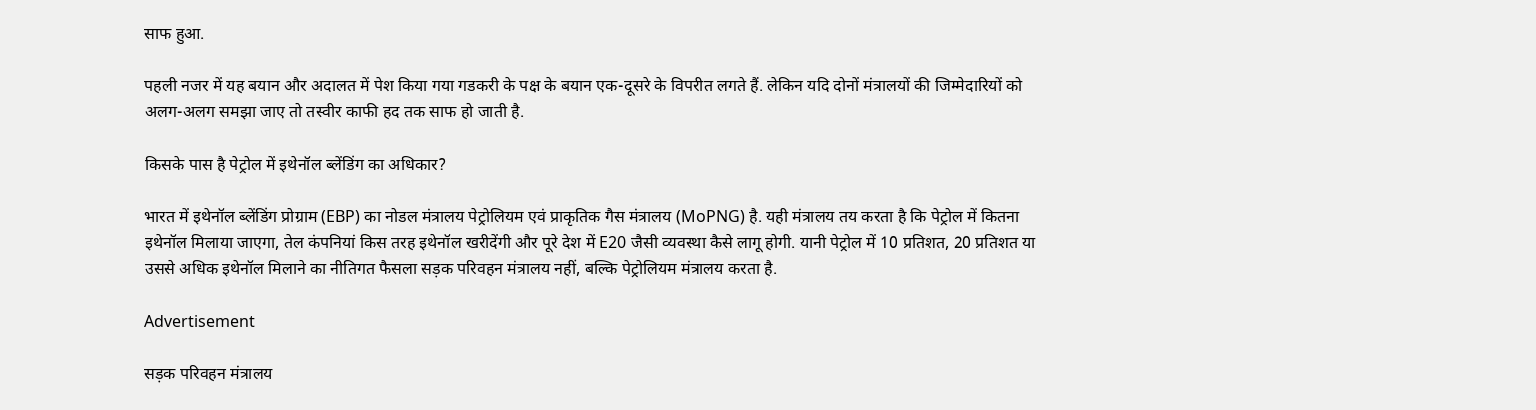साफ हुआ.

पहली नजर में यह बयान और अदालत में पेश किया गया गडकरी के पक्ष के बयान एक-दूसरे के विपरीत लगते हैं. लेकिन यदि दोनों मंत्रालयों की जिम्मेदारियों को अलग-अलग समझा जाए तो तस्वीर काफी हद तक साफ हो जाती है.

किसके पास है पेट्रोल में इथेनॉल ब्लेंडिंग का अधिकार?

भारत में इथेनॉल ब्लेंडिंग प्रोग्राम (EBP) का नोडल मंत्रालय पेट्रोलियम एवं प्राकृतिक गैस मंत्रालय (MoPNG) है. यही मंत्रालय तय करता है कि पेट्रोल में कितना इथेनॉल मिलाया जाएगा, तेल कंपनियां किस तरह इथेनॉल खरीदेंगी और पूरे देश में E20 जैसी व्यवस्था कैसे लागू होगी. यानी पेट्रोल में 10 प्रतिशत, 20 प्रतिशत या उससे अधिक इथेनॉल मिलाने का नीतिगत फैसला सड़क परिवहन मंत्रालय नहीं, बल्कि पेट्रोलियम मंत्रालय करता है.

Advertisement

सड़क परिवहन मंत्रालय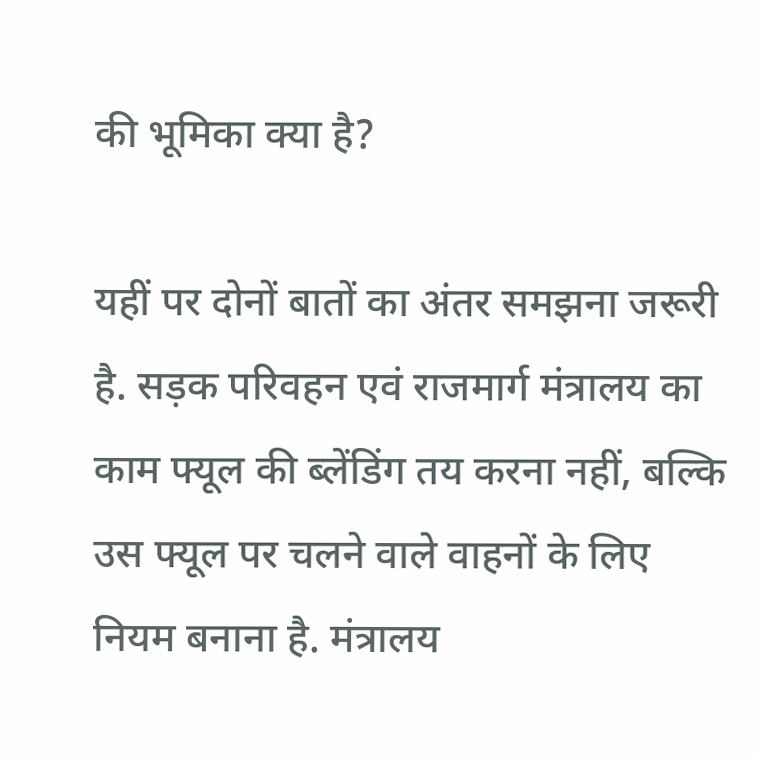की भूमिका क्या है?

यहीं पर दोनों बातों का अंतर समझना जरूरी है. सड़क परिवहन एवं राजमार्ग मंत्रालय का काम फ्यूल की ब्लेंडिंग तय करना नहीं, बल्कि उस फ्यूल पर चलने वाले वाहनों के लिए नियम बनाना है. मंत्रालय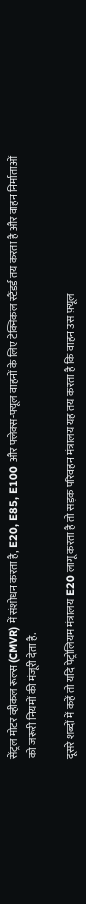सेंट्रल मोटर व्हीकल रूल्स (CMVR) में संशोधन करता है, E20, E85, E100 और फ्लेक्स-फ्यूल वाहनों के लिए टेक्निकल स्टैंडर्ड तय करता है और वाहन निर्माताओं को जरूरी नियमों की मंजूरी देता है.

दूसरे शब्दों में कहें तो यदि पेट्रोलियम मंत्रालय E20 लागू करता है तो सड़क परिवहन मंत्रालय यह तय करता है कि वाहन उस फ़्यूल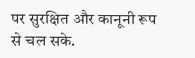पर सुरक्षित और कानूनी रूप से चल सके.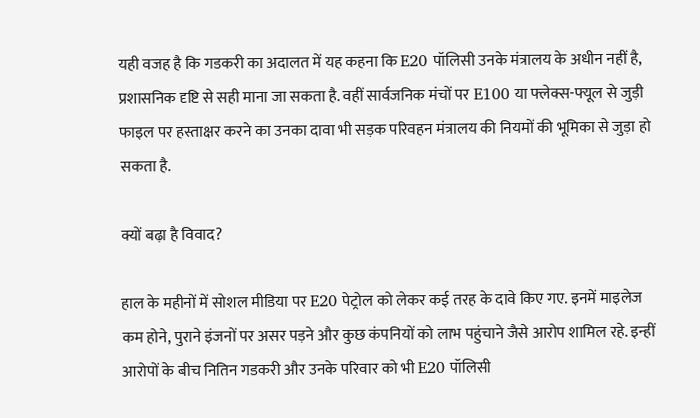यही वजह है कि गडकरी का अदालत में यह कहना कि E20 पॉलिसी उनके मंत्रालय के अधीन नहीं है, प्रशासनिक दृष्टि से सही माना जा सकता है. वहीं सार्वजनिक मंचों पर E100 या फ्लेक्स-फ्यूल से जुड़ी फाइल पर हस्ताक्षर करने का उनका दावा भी सड़क परिवहन मंत्रालय की नियमों की भूमिका से जुड़ा हो सकता है.

क्यों बढ़ा है विवाद?

हाल के महीनों में सोशल मीडिया पर E20 पेट्रोल को लेकर कई तरह के दावे किए गए. इनमें माइलेज कम होने, पुराने इंजनों पर असर पड़ने और कुछ कंपनियों को लाभ पहुंचाने जैसे आरोप शामिल रहे. इन्हीं आरोपों के बीच नितिन गडकरी और उनके परिवार को भी E20 पॉलिसी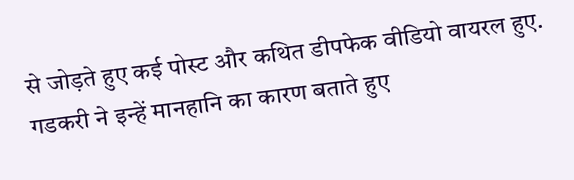से जोड़ते हुए कई पोस्ट और कथित डीपफेक वीडियो वायरल हुए. गडकरी ने इन्हें मानहानि का कारण बताते हुए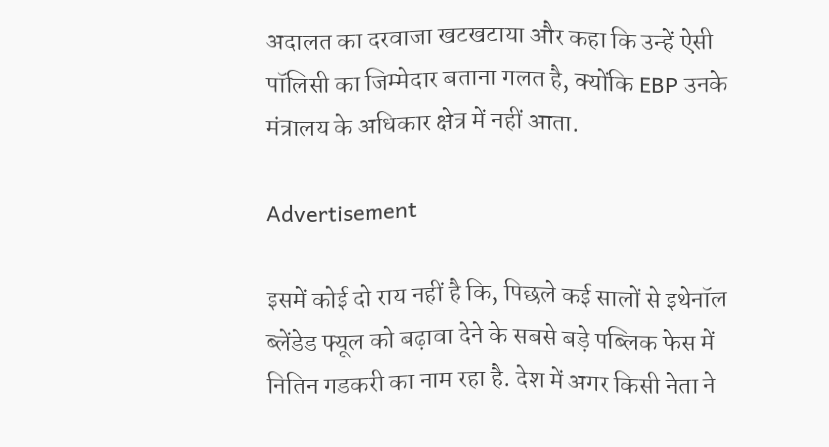अदालत का दरवाजा खटखटाया और कहा कि उन्हें ऐसी पॉलिसी का जिम्मेदार बताना गलत है, क्योंकि EBP उनके मंत्रालय के अधिकार क्षेत्र में नहीं आता.

Advertisement

इसमें कोई दो राय नहीं है कि, पिछले कई सालों से इथेनॉल ब्लेंडेड फ्यूल को बढ़ावा देने के सबसे बड़े पब्लिक फेस में नितिन गडकरी का नाम रहा है. देश में अगर किसी नेता ने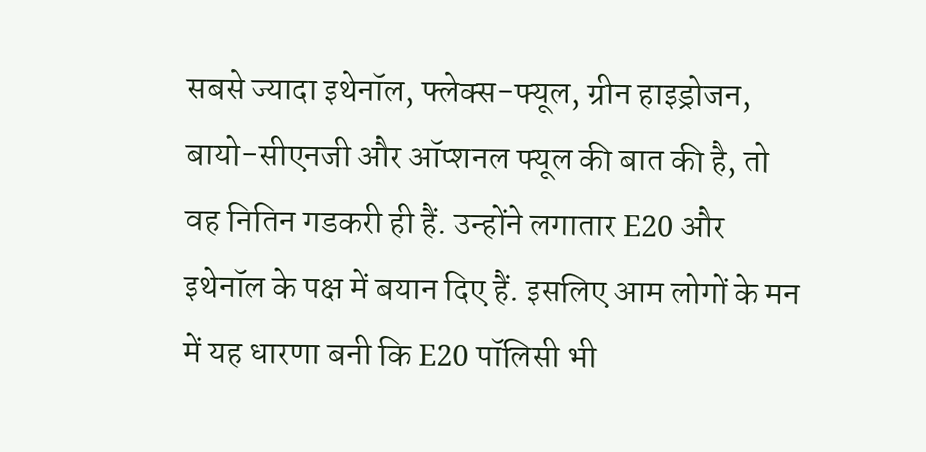सबसे ज्यादा इथेनॉल, फ्लेक्स-फ्यूल, ग्रीन हाइड्रोजन, बायो-सीएनजी और ऑप्शनल फ्यूल की बात की है, तो वह नितिन गडकरी ही हैं. उन्होंने लगातार E20 और इथेनॉल के पक्ष में बयान दिए हैं. इसलिए आम लोगों के मन में यह धारणा बनी कि E20 पॉलिसी भी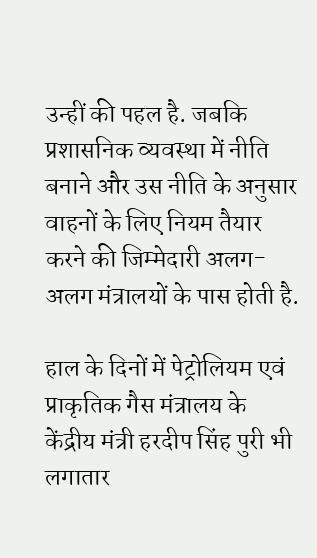उन्हीं की पहल है. जबकि प्रशासनिक व्यवस्था में नीति बनाने और उस नीति के अनुसार वाहनों के लिए नियम तैयार करने की जिम्मेदारी अलग-अलग मंत्रालयों के पास होती है.

हाल के दिनों में पेट्रोलियम एवं प्राकृतिक गैस मंत्रालय के केंद्रीय मंत्री हरदीप सिंह पुरी भी लगातार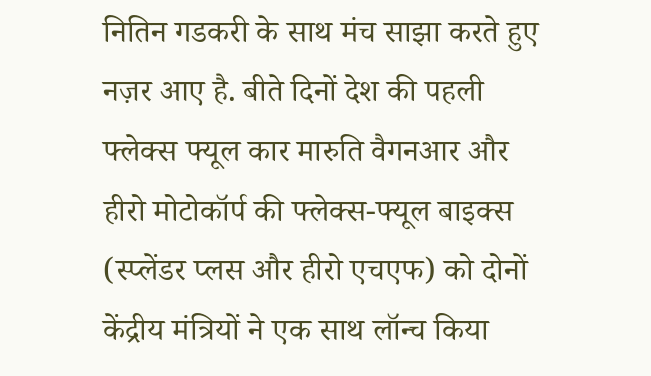नितिन गडकरी के साथ मंच साझा करते हुए नज़र आए है. बीते दिनों देश की पहली फ्लेक्स फ्यूल कार मारुति वैगनआर और हीरो मोटोकॉर्प की फ्लेक्स-फ्यूल बाइक्स (स्प्लेंडर प्लस और हीरो एचएफ) को दोनों केंद्रीय मंत्रियों ने एक साथ लॉन्च किया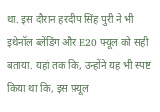था. इस दौरान हरदीप सिंह पुरी ने भी इथेनॉल ब्लेंडिंग और E20 फ्यूल को सही बताया. यहां तक कि, उन्होंने यह भी स्पष्ट किया था कि, इस फ़्यूल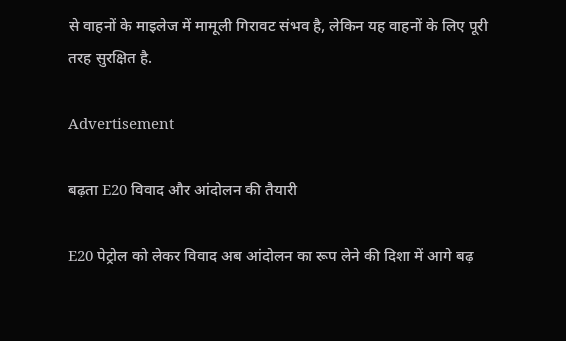से वाहनों के माइलेज में मामूली गिरावट संभव है, लेकिन यह वाहनों के लिए पूरी तरह सुरक्षित है.

Advertisement

बढ़ता E20 विवाद और आंदोलन की तैयारी

E20 पेट्रोल को लेकर विवाद अब आंदोलन का रूप लेने की दिशा में आगे बढ़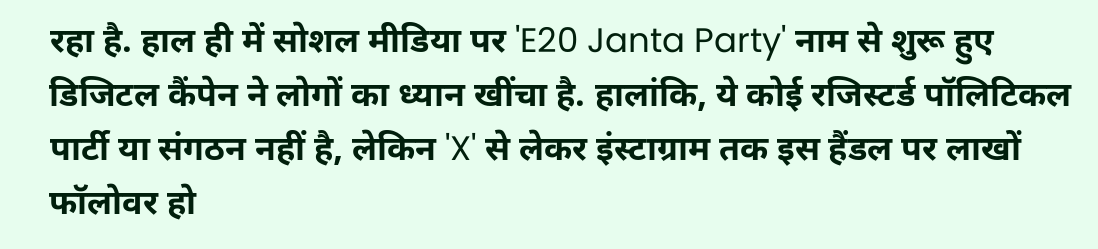रहा है. हाल ही में सोशल मीडिया पर 'E20 Janta Party' नाम से शुरू हुए डिजिटल कैंपेन ने लोगों का ध्यान खींचा है. हालांकि, ये कोई रजिस्टर्ड पॉलिटिकल पार्टी या संगठन नहीं है, लेकिन 'X' से लेकर इंस्टाग्राम तक इस हैंडल पर लाखों फॉलोवर हो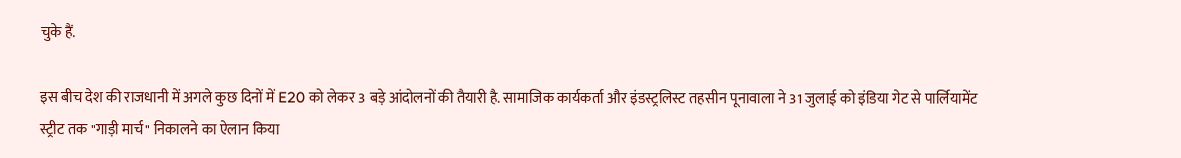चुके हैं.

इस बीच देश की राजधानी में अगले कुछ दिनों में E20 को लेकर 3 बड़े आंदोलनों की तैयारी है. सामाजिक कार्यकर्ता और इंडस्ट्रलिस्ट तहसीन पूनावाला ने 31 जुलाई को इंडिया गेट से पार्लियामेंट स्ट्रीट तक "गाड़ी मार्च" निकालने का ऐलान किया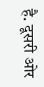है. दूसरी ओर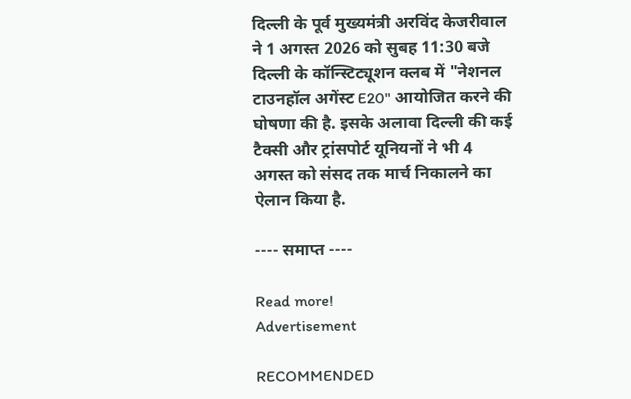दिल्ली के पूर्व मुख्यमंत्री अरविंद केजरीवाल ने 1 अगस्त 2026 को सुबह 11:30 बजे दिल्ली के कॉन्स्टिट्यूशन क्लब में "नेशनल टाउनहॉल अगेंस्ट E20" आयोजित करने की घोषणा की है. इसके अलावा दिल्ली की कई टैक्सी और ट्रांसपोर्ट यूनियनों ने भी 4 अगस्त को संसद तक मार्च निकालने का ऐलान किया है.

---- समाप्त ----

Read more!
Advertisement

RECOMMENDED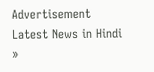Advertisement
Latest News in Hindi »